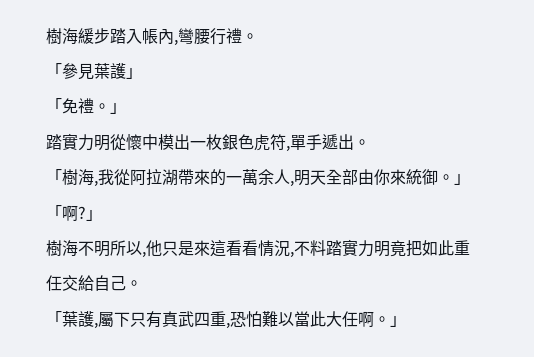樹海緩步踏入帳內,彎腰行禮。
「參見葉護」
「免禮。」
踏實力明從懷中模出一枚銀色虎符,單手遞出。
「樹海,我從阿拉湖帶來的一萬余人,明天全部由你來統御。」
「啊?」
樹海不明所以,他只是來這看看情況,不料踏實力明竟把如此重任交給自己。
「葉護,屬下只有真武四重,恐怕難以當此大任啊。」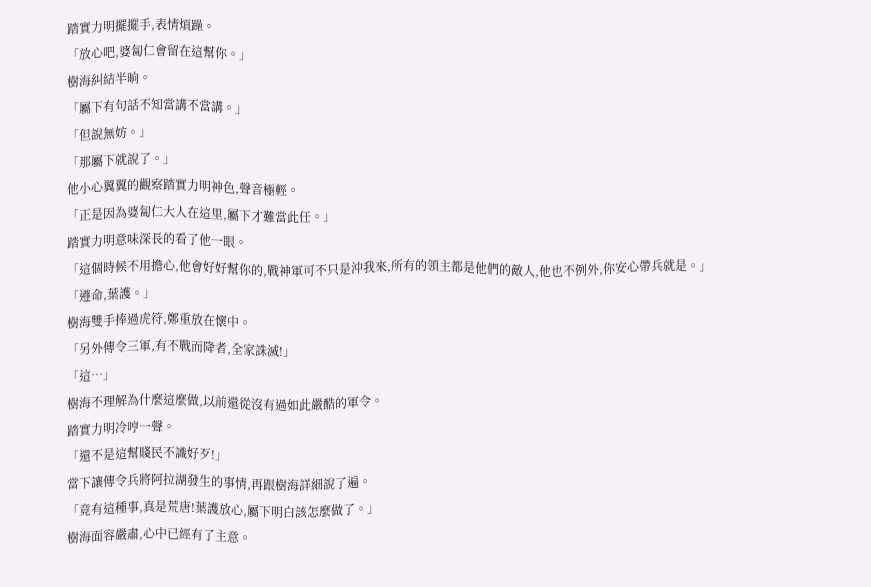踏實力明擺擺手,表情煩躁。
「放心吧,婆匐仁會留在這幫你。」
樹海糾結半晌。
「屬下有句話不知當講不當講。」
「但說無妨。」
「那屬下就說了。」
他小心翼翼的觀察踏實力明神色,聲音極輕。
「正是因為婆匐仁大人在這里,屬下才難當此任。」
踏實力明意味深長的看了他一眼。
「這個時候不用擔心,他會好好幫你的,戰神軍可不只是沖我來,所有的領主都是他們的敵人,他也不例外,你安心帶兵就是。」
「遵命,葉護。」
樹海雙手捧過虎符,鄭重放在懷中。
「另外傳令三軍,有不戰而降者,全家誅滅!」
「這…」
樹海不理解為什麼這麼做,以前還從沒有過如此嚴酷的軍令。
踏實力明冷哼一聲。
「還不是這幫賤民不識好歹!」
當下讓傳令兵將阿拉湖發生的事情,再跟樹海詳細說了遍。
「竟有這種事,真是荒唐!葉護放心,屬下明白該怎麼做了。」
樹海面容嚴肅,心中已經有了主意。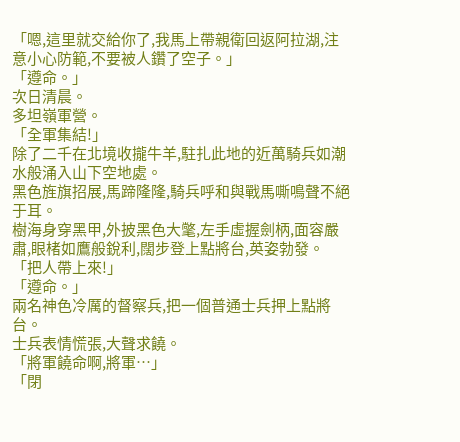「嗯,這里就交給你了,我馬上帶親衛回返阿拉湖,注意小心防範,不要被人鑽了空子。」
「遵命。」
次日清晨。
多坦嶺軍營。
「全軍集結!」
除了二千在北境收攏牛羊,駐扎此地的近萬騎兵如潮水般涌入山下空地處。
黑色旌旗招展,馬蹄隆隆,騎兵呼和與戰馬嘶鳴聲不絕于耳。
樹海身穿黑甲,外披黑色大氅,左手虛握劍柄,面容嚴肅,眼楮如鷹般銳利,闊步登上點將台,英姿勃發。
「把人帶上來!」
「遵命。」
兩名神色冷厲的督察兵,把一個普通士兵押上點將台。
士兵表情慌張,大聲求饒。
「將軍饒命啊,將軍…」
「閉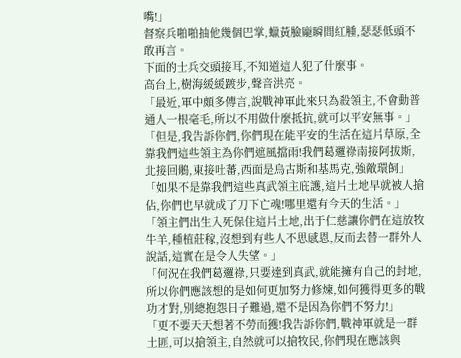嘴!」
督察兵啪啪抽他幾個巴掌,蠟黃臉龐瞬間紅腫,瑟瑟低頭不敢再言。
下面的士兵交頭接耳,不知道這人犯了什麼事。
高台上,樹海緩緩踱步,聲音洪亮。
「最近,軍中頗多傳言,說戰神軍此來只為殺領主,不會動普通人一根毫毛,所以不用做什麼抵抗,就可以平安無事。」
「但是,我告訴你們,你們現在能平安的生活在這片草原,全靠我們這些領主為你們遮風擋雨!我們葛邏祿南接阿拔斯,北接回鶻,東接吐蕃,西面是烏古斯和基馬克,強敵環飼」
「如果不是靠我們這些真武領主庇護,這片土地早就被人搶佔,你們也早就成了刀下亡魂!哪里還有今天的生活。」
「領主們出生入死保住這片土地,出于仁慈讓你們在這放牧牛羊,種植莊稼,沒想到有些人不思感恩,反而去替一群外人說話,這實在是令人失望。」
「何況在我們葛邏祿,只要達到真武,就能擁有自己的封地,所以你們應該想的是如何更加努力修煉,如何獲得更多的戰功才對,別總抱怨日子難過,還不是因為你們不努力!」
「更不要天天想著不勞而獲!我告訴你們,戰神軍就是一群土匪,可以搶領主,自然就可以搶牧民,你們現在應該與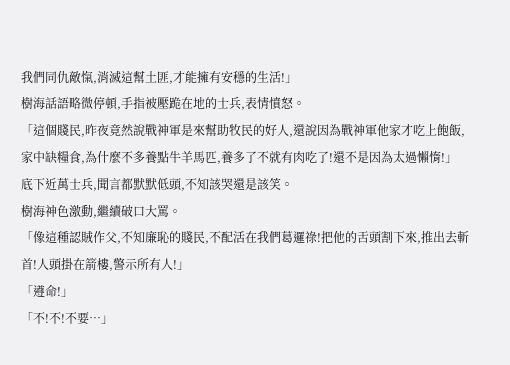我們同仇敵愾,消滅這幫土匪,才能擁有安穩的生活!」
樹海話語略微停頓,手指被壓跪在地的士兵,表情憤怒。
「這個賤民,昨夜竟然說戰神軍是來幫助牧民的好人,還說因為戰神軍他家才吃上飽飯,家中缺糧食,為什麼不多養點牛羊馬匹,養多了不就有肉吃了!還不是因為太過懶惰!」
底下近萬士兵,聞言都默默低頭,不知該哭還是該笑。
樹海神色激動,繼續破口大罵。
「像這種認賊作父,不知廉恥的賤民,不配活在我們葛邏祿!把他的舌頭割下來,推出去斬首!人頭掛在箭樓,警示所有人!」
「遵命!」
「不!不!不要…」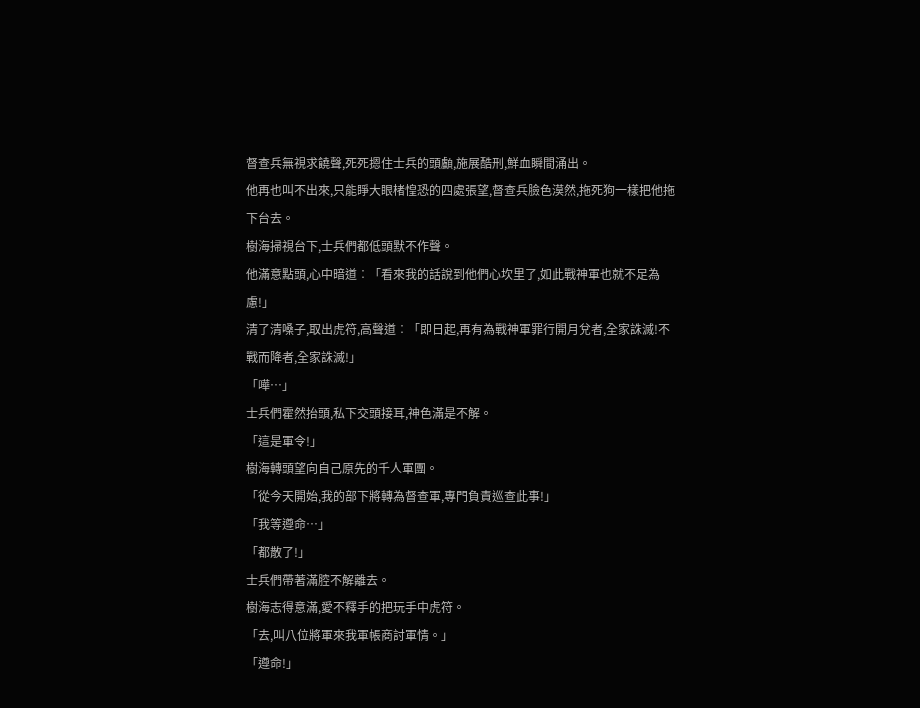督查兵無視求饒聲,死死摁住士兵的頭顱,施展酷刑,鮮血瞬間涌出。
他再也叫不出來,只能睜大眼楮惶恐的四處張望,督查兵臉色漠然,拖死狗一樣把他拖下台去。
樹海掃視台下,士兵們都低頭默不作聲。
他滿意點頭,心中暗道︰「看來我的話說到他們心坎里了,如此戰神軍也就不足為慮!」
清了清嗓子,取出虎符,高聲道︰「即日起,再有為戰神軍罪行開月兌者,全家誅滅!不戰而降者,全家誅滅!」
「嘩…」
士兵們霍然抬頭,私下交頭接耳,神色滿是不解。
「這是軍令!」
樹海轉頭望向自己原先的千人軍團。
「從今天開始,我的部下將轉為督查軍,專門負責巡查此事!」
「我等遵命…」
「都散了!」
士兵們帶著滿腔不解離去。
樹海志得意滿,愛不釋手的把玩手中虎符。
「去,叫八位將軍來我軍帳商討軍情。」
「遵命!」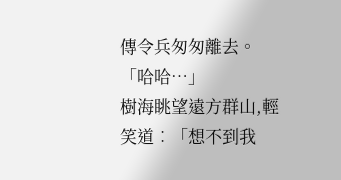傳令兵匆匆離去。
「哈哈…」
樹海眺望遠方群山,輕笑道︰「想不到我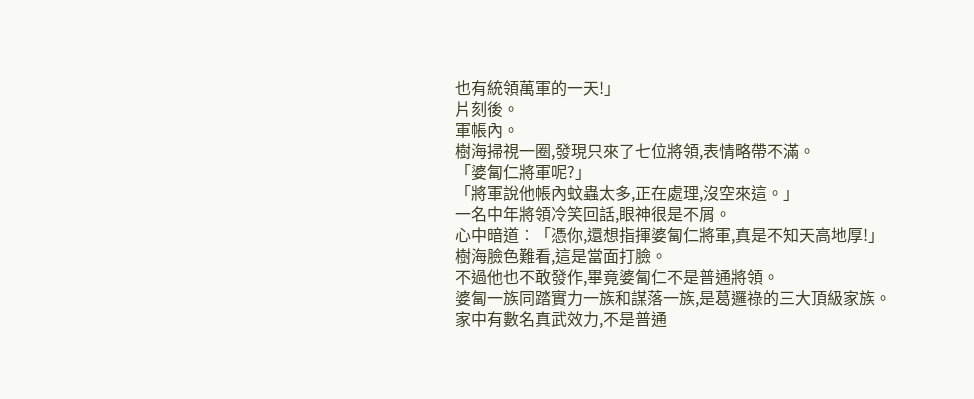也有統領萬軍的一天!」
片刻後。
軍帳內。
樹海掃視一圈,發現只來了七位將領,表情略帶不滿。
「婆匐仁將軍呢?」
「將軍說他帳內蚊蟲太多,正在處理,沒空來這。」
一名中年將領冷笑回話,眼神很是不屑。
心中暗道︰「憑你,還想指揮婆匐仁將軍,真是不知天高地厚!」
樹海臉色難看,這是當面打臉。
不過他也不敢發作,畢竟婆匐仁不是普通將領。
婆匐一族同踏實力一族和謀落一族,是葛邏祿的三大頂級家族。
家中有數名真武效力,不是普通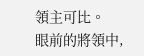領主可比。
眼前的將領中,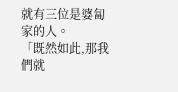就有三位是婆匐家的人。
「既然如此,那我們就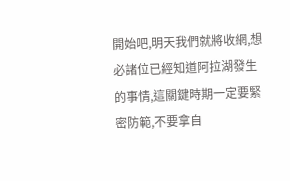開始吧,明天我們就將收網,想必諸位已經知道阿拉湖發生的事情,這關鍵時期一定要緊密防範,不要拿自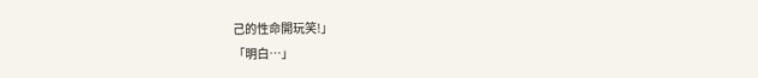己的性命開玩笑!」
「明白…」